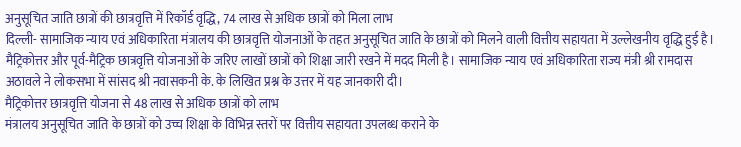अनुसूचित जाति छात्रों की छात्रवृत्ति में रिकॉर्ड वृद्धि, 74 लाख से अधिक छात्रों को मिला लाभ
दिल्ली- सामाजिक न्याय एवं अधिकारिता मंत्रालय की छात्रवृत्ति योजनाओं के तहत अनुसूचित जाति के छात्रों को मिलने वाली वित्तीय सहायता में उल्लेखनीय वृद्धि हुई है। मैट्रिकोत्तर और पूर्व-मैट्रिक छात्रवृत्ति योजनाओं के जरिए लाखों छात्रों को शिक्षा जारी रखने में मदद मिली है। सामाजिक न्याय एवं अधिकारिता राज्य मंत्री श्री रामदास अठावले ने लोकसभा में सांसद श्री नवासकनी के. के लिखित प्रश्न के उत्तर में यह जानकारी दी।
मैट्रिकोत्तर छात्रवृत्ति योजना से 48 लाख से अधिक छात्रों को लाभ
मंत्रालय अनुसूचित जाति के छात्रों को उच्च शिक्षा के विभिन्न स्तरों पर वित्तीय सहायता उपलब्ध कराने के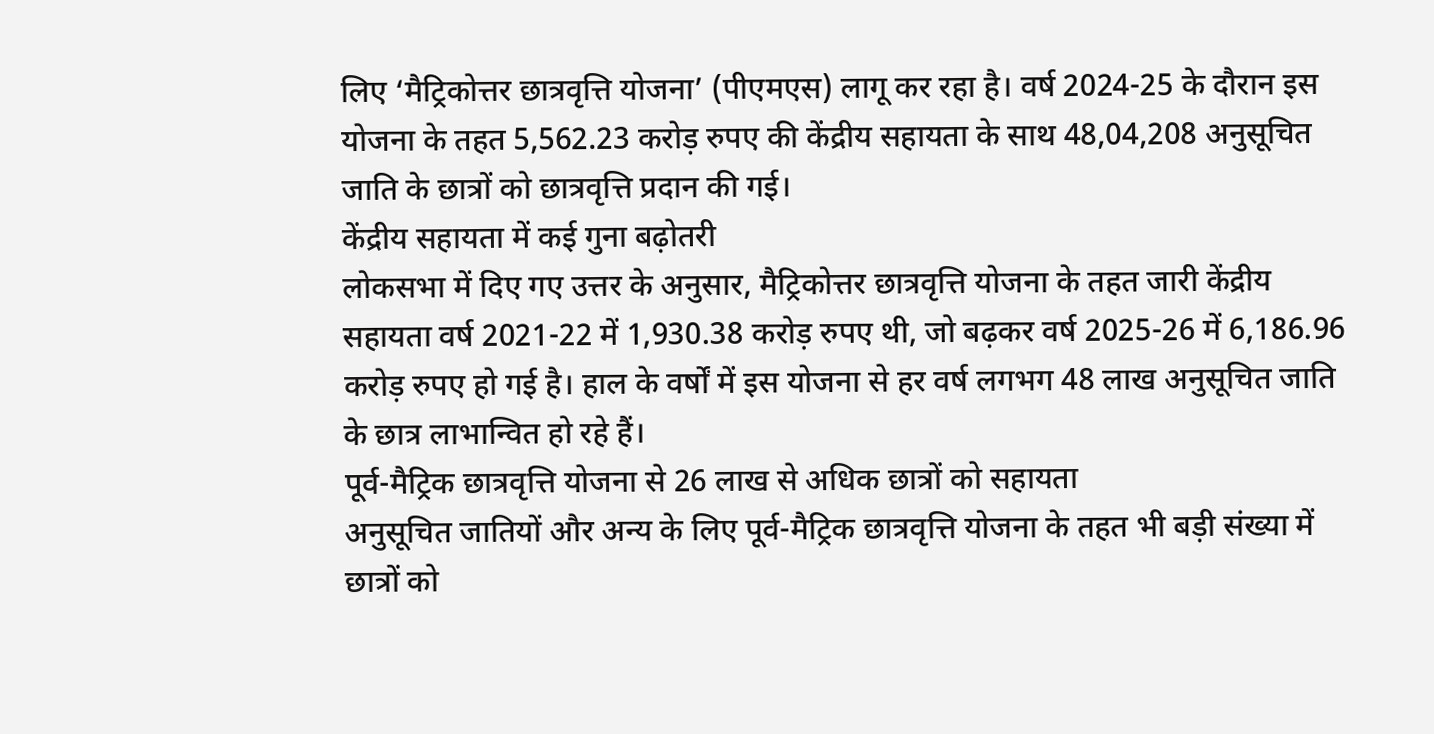लिए ‘मैट्रिकोत्तर छात्रवृत्ति योजना’ (पीएमएस) लागू कर रहा है। वर्ष 2024-25 के दौरान इस योजना के तहत 5,562.23 करोड़ रुपए की केंद्रीय सहायता के साथ 48,04,208 अनुसूचित जाति के छात्रों को छात्रवृत्ति प्रदान की गई।
केंद्रीय सहायता में कई गुना बढ़ोतरी
लोकसभा में दिए गए उत्तर के अनुसार, मैट्रिकोत्तर छात्रवृत्ति योजना के तहत जारी केंद्रीय सहायता वर्ष 2021-22 में 1,930.38 करोड़ रुपए थी, जो बढ़कर वर्ष 2025-26 में 6,186.96 करोड़ रुपए हो गई है। हाल के वर्षों में इस योजना से हर वर्ष लगभग 48 लाख अनुसूचित जाति के छात्र लाभान्वित हो रहे हैं।
पूर्व-मैट्रिक छात्रवृत्ति योजना से 26 लाख से अधिक छात्रों को सहायता
अनुसूचित जातियों और अन्य के लिए पूर्व-मैट्रिक छात्रवृत्ति योजना के तहत भी बड़ी संख्या में छात्रों को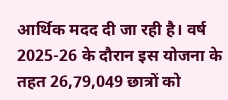आर्थिक मदद दी जा रही है। वर्ष 2025-26 के दौरान इस योजना के तहत 26,79,049 छात्रों को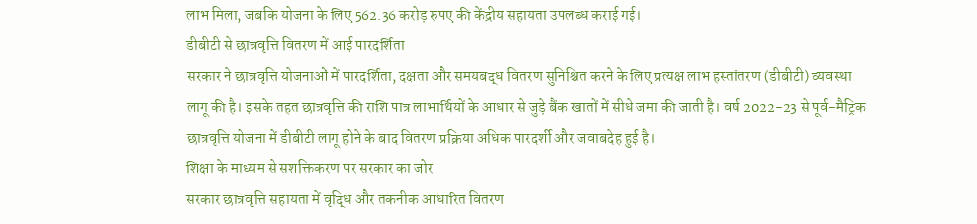लाभ मिला, जबकि योजना के लिए 562.36 करोड़ रुपए की केंद्रीय सहायता उपलब्ध कराई गई।
डीबीटी से छात्रवृत्ति वितरण में आई पारदर्शिता
सरकार ने छात्रवृत्ति योजनाओं में पारदर्शिता, दक्षता और समयबद्ध वितरण सुनिश्चित करने के लिए प्रत्यक्ष लाभ हस्तांतरण (डीबीटी) व्यवस्था लागू की है। इसके तहत छात्रवृत्ति की राशि पात्र लाभार्थियों के आधार से जुड़े बैंक खातों में सीधे जमा की जाती है। वर्ष 2022-23 से पूर्व-मैट्रिक छात्रवृत्ति योजना में डीबीटी लागू होने के बाद वितरण प्रक्रिया अधिक पारदर्शी और जवाबदेह हुई है।
शिक्षा के माध्यम से सशक्तिकरण पर सरकार का जोर
सरकार छात्रवृत्ति सहायता में वृद्धि और तकनीक आधारित वितरण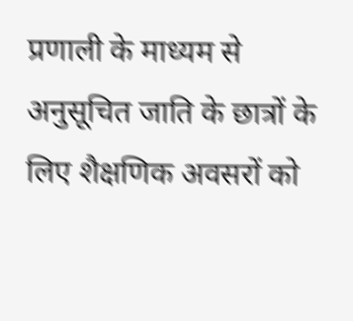प्रणाली के माध्यम से अनुसूचित जाति के छात्रों के लिए शैक्षणिक अवसरों को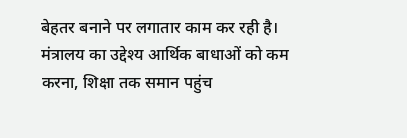बेहतर बनाने पर लगातार काम कर रही है। मंत्रालय का उद्देश्य आर्थिक बाधाओं को कम करना, शिक्षा तक समान पहुंच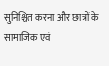सुनिश्चित करना और छात्रों के सामाजिक एवं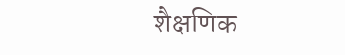शैक्षणिक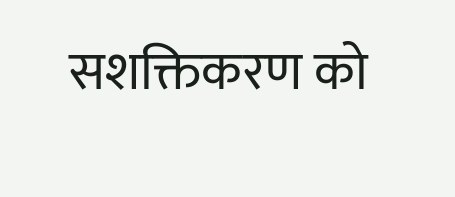सशक्तिकरण को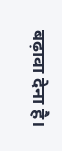बढ़ावा देना है।